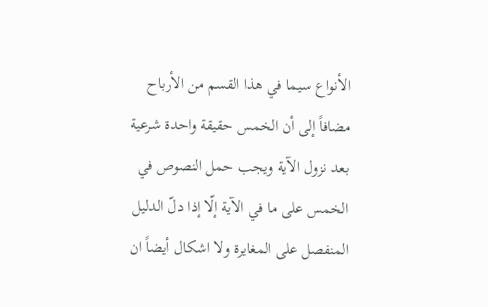الأنواع سيما في هذا القسم من الأرباح مضافاً إلى أن الخمس حقيقة واحدة شرعية بعد نزول الآية ويجب حمل النصوص في الخمس على ما في الآية إلّا إذا دلّ الدليل المنفصل على المغايرة ولا اشكال أيضاً ان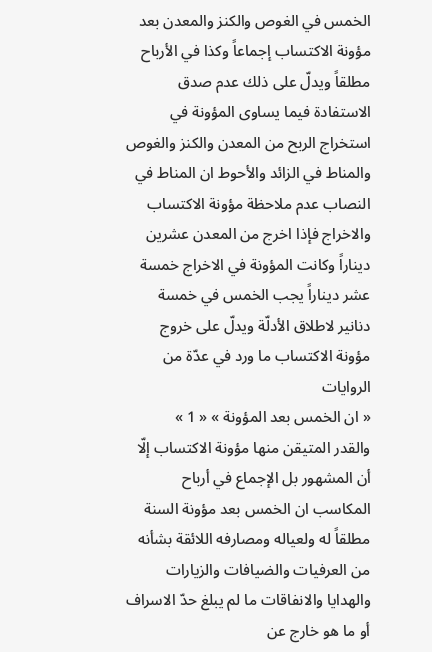الخمس في الغوص والكنز والمعدن بعد مؤونة الاكتساب إجماعاً وكذا في الأرباح مطلقاً ويدلّ على ذلك عدم صدق الاستفادة فيما يساوى المؤونة في استخراج الربح من المعدن والكنز والغوص والمناط في الزائد والأحوط ان المناط في النصاب عدم ملاحظة مؤونة الاكتساب والاخراج فإذا اخرج من المعدن عشرين ديناراً وكانت المؤونة في الاخراج خمسة عشر ديناراً يجب الخمس في خمسة دنانير لاطلاق الأدلّة ويدلّ على خروج مؤونة الاكتساب ما ورد في عدّة من الروايات
« ان الخمس بعد المؤونة » « 1 »
والقدر المتيقن منها مؤونة الاكتساب إلّا أن المشهور بل الإجماع في أرباح المكاسب ان الخمس بعد مؤونة السنة مطلقاً له ولعياله ومصارفه اللائقة بشأنه من العرفيات والضيافات والزيارات والهدايا والانفاقات ما لم يبلغ حدّ الاسراف أو ما هو خارج عن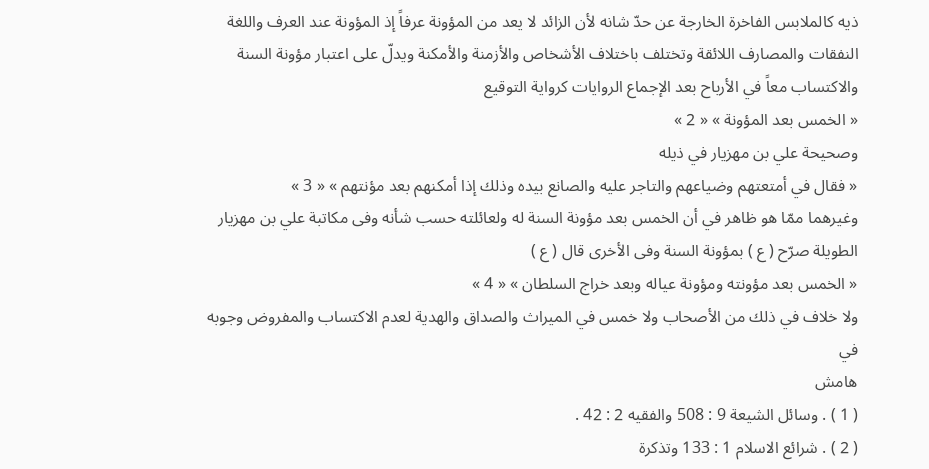ذيه كالملابس الفاخرة الخارجة عن حدّ شانه لأن الزائد لا يعد من المؤونة عرفاً إذ المؤونة عند العرف واللغة النفقات والمصارف اللائقة وتختلف باختلاف الأشخاص والأزمنة والأمكنة ويدلّ على اعتبار مؤونة السنة والاكتساب معاً في الأرباح بعد الإجماع الروايات كرواية التوقيع
« الخمس بعد المؤونة » « 2 »
وصحيحة علي بن مهزيار في ذيله
« فقال في أمتعتهم وضياعهم والتاجر عليه والصانع بيده وذلك إذا أمكنهم بعد مؤنتهم » « 3 »
وغيرهما ممّا هو ظاهر في أن الخمس بعد مؤونة السنة له ولعائلته حسب شأنه وفى مكاتبة علي بن مهزيار الطويلة صرّح ( ع ) بمؤونة السنة وفى الأخرى قال ( ع )
« الخمس بعد مؤونته ومؤونة عياله وبعد خراج السلطان » « 4 »
ولا خلاف في ذلك من الأصحاب ولا خمس في الميراث والصداق والهدية لعدم الاكتساب والمفروض وجوبه في
هامش
( 1 ) . وسائل الشيعة 9 : 508 والفقيه 2 : 42 .
( 2 ) . شرائع الاسلام 1 : 133 وتذكرة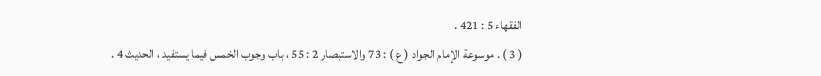الفقهاء 5 : 421 .
( 3 ) . موسوعة الإمام الجواد ( ع ) : 73 والاستبصار 2 : 55 ، باب وجوب الخمس فيما يستفيد ، الحديث 4 .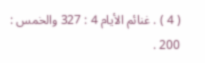( 4 ) . غنائم الأيام 4 : 327 والخمس : 200 .